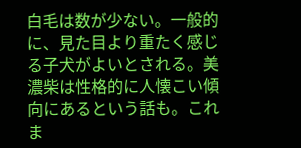白毛は数が少ない。一般的に、見た目より重たく感じる子犬がよいとされる。美濃柴は性格的に人懐こい傾向にあるという話も。これま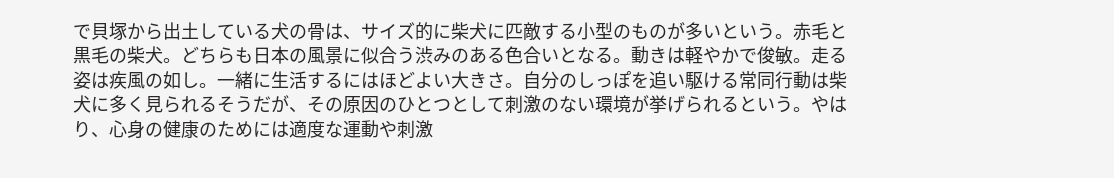で貝塚から出土している犬の骨は、サイズ的に柴犬に匹敵する小型のものが多いという。赤毛と黒毛の柴犬。どちらも日本の風景に似合う渋みのある色合いとなる。動きは軽やかで俊敏。走る姿は疾風の如し。一緒に生活するにはほどよい大きさ。自分のしっぽを追い駆ける常同行動は柴犬に多く見られるそうだが、その原因のひとつとして刺激のない環境が挙げられるという。やはり、心身の健康のためには適度な運動や刺激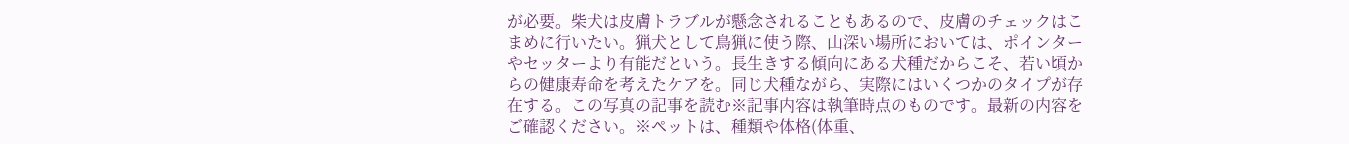が必要。柴犬は皮膚トラブルが懸念されることもあるので、皮膚のチェックはこまめに行いたい。猟犬として鳥猟に使う際、山深い場所においては、ポインターやセッターより有能だという。長生きする傾向にある犬種だからこそ、若い頃からの健康寿命を考えたケアを。同じ犬種ながら、実際にはいくつかのタイプが存在する。この写真の記事を読む※記事内容は執筆時点のものです。最新の内容をご確認ください。※ペットは、種類や体格(体重、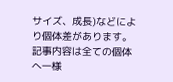サイズ、成長)などにより個体差があります。記事内容は全ての個体へ一様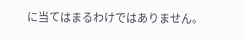に当てはまるわけではありません。